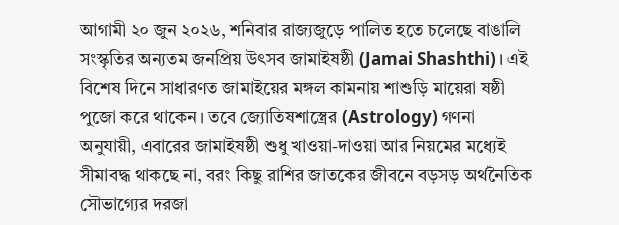আগামী ২০ জুন ২০২৬, শনিবার রাজ্যজুড়ে পালিত হতে চলেছে বাঙালি সংস্কৃতির অন্যতম জনপ্রিয় উৎসব জামাইষষ্ঠী (Jamai Shashthi)। এই বিশেষ দিনে সাধারণত জামাইয়ের মঙ্গল কামনায় শাশুড়ি মায়েরা ষষ্ঠী পুজো করে থাকেন। তবে জ্যোতিষশাস্ত্রের (Astrology) গণনা অনুযায়ী, এবারের জামাইষষ্ঠী শুধু খাওয়া-দাওয়া আর নিয়মের মধ্যেই সীমাবদ্ধ থাকছে না, বরং কিছু রাশির জাতকের জীবনে বড়সড় অর্থনৈতিক সৌভাগ্যের দরজা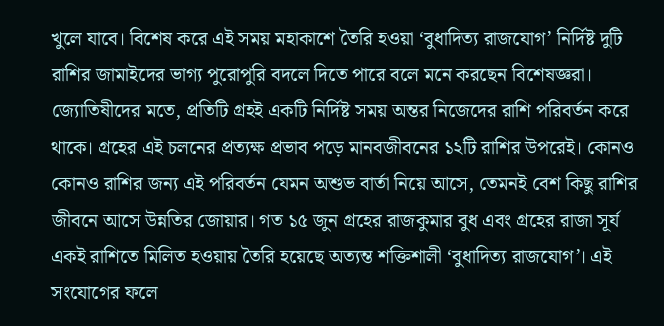খুলে যাবে। বিশেষ করে এই সময় মহাকাশে তৈরি হওয়া ‘বুধাদিত্য রাজযোগ’ নির্দিষ্ট দুটি রাশির জামাইদের ভাগ্য পুরোপুরি বদলে দিতে পারে বলে মনে করছেন বিশেষজ্ঞরা।
জ্যোতিষীদের মতে, প্রতিটি গ্রহই একটি নির্দিষ্ট সময় অন্তর নিজেদের রাশি পরিবর্তন করে থাকে। গ্রহের এই চলনের প্রত্যক্ষ প্রভাব পড়ে মানবজীবনের ১২টি রাশির উপরেই। কোনও কোনও রাশির জন্য এই পরিবর্তন যেমন অশুভ বার্তা নিয়ে আসে, তেমনই বেশ কিছু রাশির জীবনে আসে উন্নতির জোয়ার। গত ১৫ জুন গ্রহের রাজকুমার বুধ এবং গ্রহের রাজা সূর্য একই রাশিতে মিলিত হওয়ায় তৈরি হয়েছে অত্যন্ত শক্তিশালী ‘বুধাদিত্য রাজযোগ’। এই সংযোগের ফলে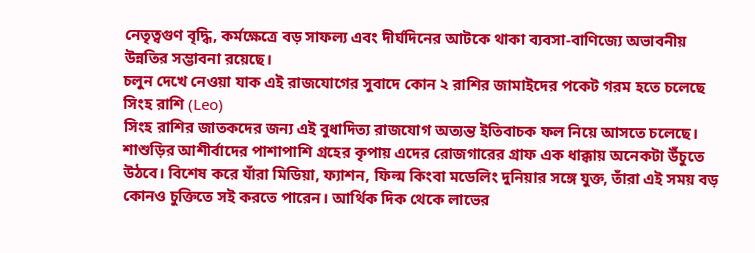নেতৃত্বগুণ বৃদ্ধি, কর্মক্ষেত্রে বড় সাফল্য এবং দীর্ঘদিনের আটকে থাকা ব্যবসা-বাণিজ্যে অভাবনীয় উন্নতির সম্ভাবনা রয়েছে।
চলুন দেখে নেওয়া যাক এই রাজযোগের সুবাদে কোন ২ রাশির জামাইদের পকেট গরম হতে চলেছে
সিংহ রাশি (Leo)
সিংহ রাশির জাতকদের জন্য এই বুধাদিত্য রাজযোগ অত্যন্ত ইতিবাচক ফল নিয়ে আসতে চলেছে। শাশুড়ির আশীর্বাদের পাশাপাশি গ্রহের কৃপায় এদের রোজগারের গ্রাফ এক ধাক্কায় অনেকটা উঁচুতে উঠবে। বিশেষ করে যাঁরা মিডিয়া, ফ্যাশন, ফিল্ম কিংবা মডেলিং দুনিয়ার সঙ্গে যুক্ত, তাঁরা এই সময় বড় কোনও চুক্তিতে সই করতে পারেন। আর্থিক দিক থেকে লাভের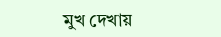মুখ দেখায়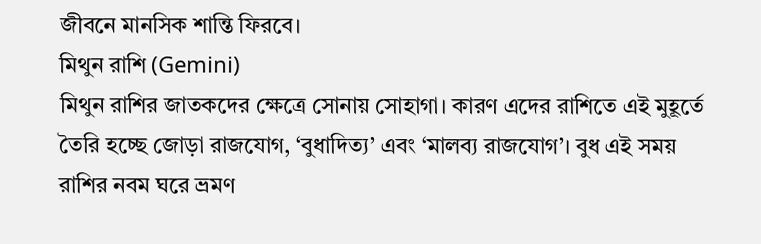জীবনে মানসিক শান্তি ফিরবে।
মিথুন রাশি (Gemini)
মিথুন রাশির জাতকদের ক্ষেত্রে সোনায় সোহাগা। কারণ এদের রাশিতে এই মুহূর্তে তৈরি হচ্ছে জোড়া রাজযোগ, ‘বুধাদিত্য’ এবং ‘মালব্য রাজযোগ’। বুধ এই সময় রাশির নবম ঘরে ভ্রমণ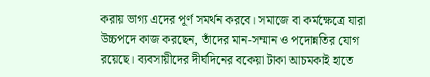করায় ভাগ্য এদের পূর্ণ সমর্থন করবে। সমাজে বা কর্মক্ষেত্রে যারা উচ্চপদে কাজ করছেন, তাঁদের মান-সম্মান ও পদোন্নতির যোগ রয়েছে। ব্যবসায়ীদের দীর্ঘদিনের বকেয়া টাকা আচমকাই হাতে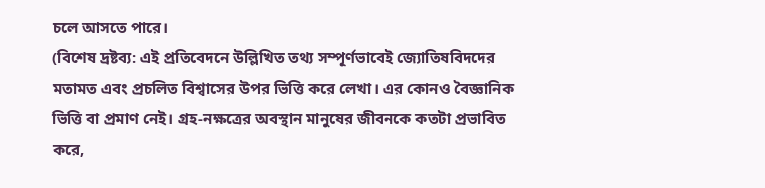চলে আসতে পারে।
(বিশেষ দ্রষ্টব্য: এই প্রতিবেদনে উল্লিখিত তথ্য সম্পূর্ণভাবেই জ্যোতিষবিদদের মতামত এবং প্রচলিত বিশ্বাসের উপর ভিত্তি করে লেখা। এর কোনও বৈজ্ঞানিক ভিত্তি বা প্রমাণ নেই। গ্রহ-নক্ষত্রের অবস্থান মানুষের জীবনকে কতটা প্রভাবিত করে,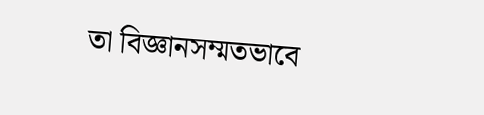তা বিজ্ঞানসম্মতভাবে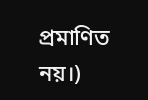প্রমাণিত নয়।)